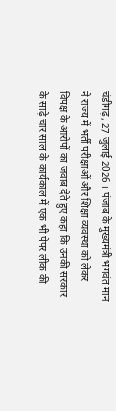चंडीगढ़, 27 जुलाई 2026 । पंजाब के मुख्यमंत्री भगवंत मान ने राज्य में भर्ती परीक्षाओं और शिक्षा व्यवस्था को लेकर विपक्ष के आरोपों का जवाब देते हुए कहा कि उनकी सरकार के साढ़े चार साल के कार्यकाल में एक भी पेपर लीक की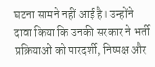घटना सामने नहीं आई है। उन्होंने दावा किया कि उनकी सरकार ने भर्ती प्रक्रियाओं को पारदर्शी, निष्पक्ष और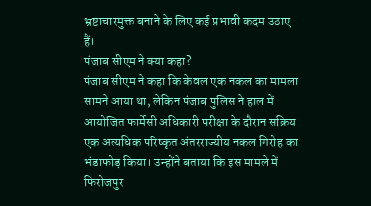भ्रष्टाचारमुक्त बनाने के लिए कई प्रभावी कदम उठाए हैं।
पंजाब सीएम ने क्या कहा?
पंजाब सीएम ने कहा कि केवल एक नकल का मामला सामने आया था, लेकिन पंजाब पुलिस ने हाल में आयोजित फार्मेसी अधिकारी परीक्षा के दौरान सक्रिय एक अत्यधिक परिष्कृत अंतरराज्यीय नकल गिरोह का भंडाफोड़ किया। उन्होंने बताया कि इस मामले में फिरोजपुर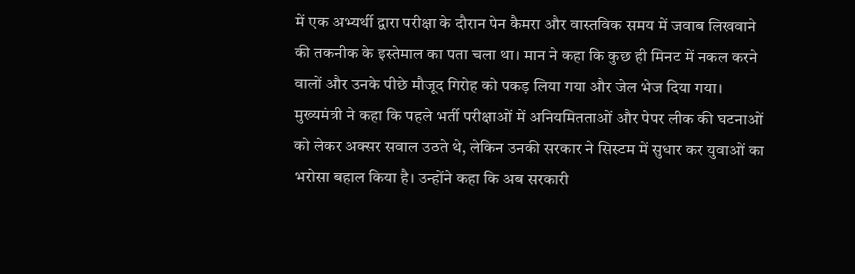में एक अभ्यर्थी द्वारा परीक्षा के दौरान पेन कैमरा और वास्तविक समय में जवाब लिखवाने की तकनीक के इस्तेमाल का पता चला था। मान ने कहा कि कुछ ही मिनट में नकल करने वालों और उनके पीछे मौजूद गिरोह को पकड़ लिया गया और जेल भेज दिया गया।
मुख्यमंत्री ने कहा कि पहले भर्ती परीक्षाओं में अनियमितताओं और पेपर लीक की घटनाओं को लेकर अक्सर सवाल उठते थे, लेकिन उनकी सरकार ने सिस्टम में सुधार कर युवाओं का भरोसा बहाल किया है। उन्होंने कहा कि अब सरकारी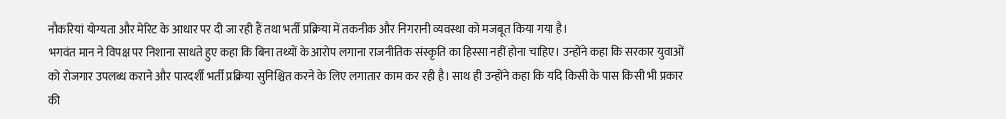नौकरियां योग्यता और मेरिट के आधार पर दी जा रही हैं तथा भर्ती प्रक्रिया में तकनीक और निगरानी व्यवस्था को मजबूत किया गया है।
भगवंत मान ने विपक्ष पर निशाना साधते हुए कहा कि बिना तथ्यों के आरोप लगाना राजनीतिक संस्कृति का हिस्सा नहीं होना चाहिए। उन्होंने कहा कि सरकार युवाओं को रोजगार उपलब्ध कराने और पारदर्शी भर्ती प्रक्रिया सुनिश्चित करने के लिए लगातार काम कर रही है। साथ ही उन्होंने कहा कि यदि किसी के पास किसी भी प्रकार की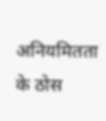अनियमितता के ठोस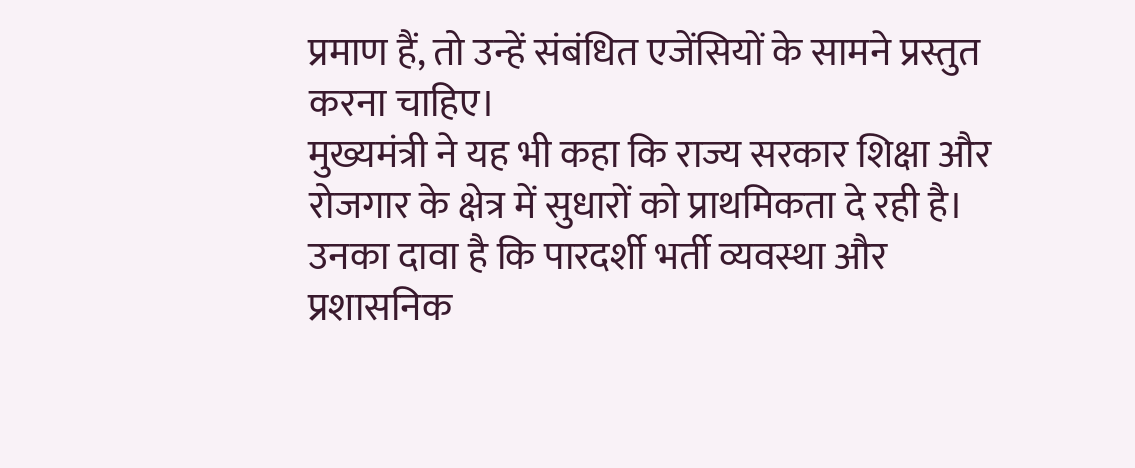प्रमाण हैं, तो उन्हें संबंधित एजेंसियों के सामने प्रस्तुत करना चाहिए।
मुख्यमंत्री ने यह भी कहा कि राज्य सरकार शिक्षा और रोजगार के क्षेत्र में सुधारों को प्राथमिकता दे रही है। उनका दावा है कि पारदर्शी भर्ती व्यवस्था और प्रशासनिक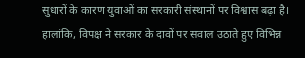सुधारों के कारण युवाओं का सरकारी संस्थानों पर विश्वास बढ़ा है। हालांकि, विपक्ष ने सरकार के दावों पर सवाल उठाते हुए विभिन्न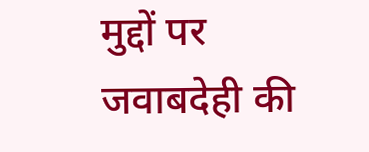मुद्दों पर जवाबदेही की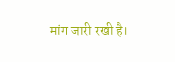मांग जारी रखी है।